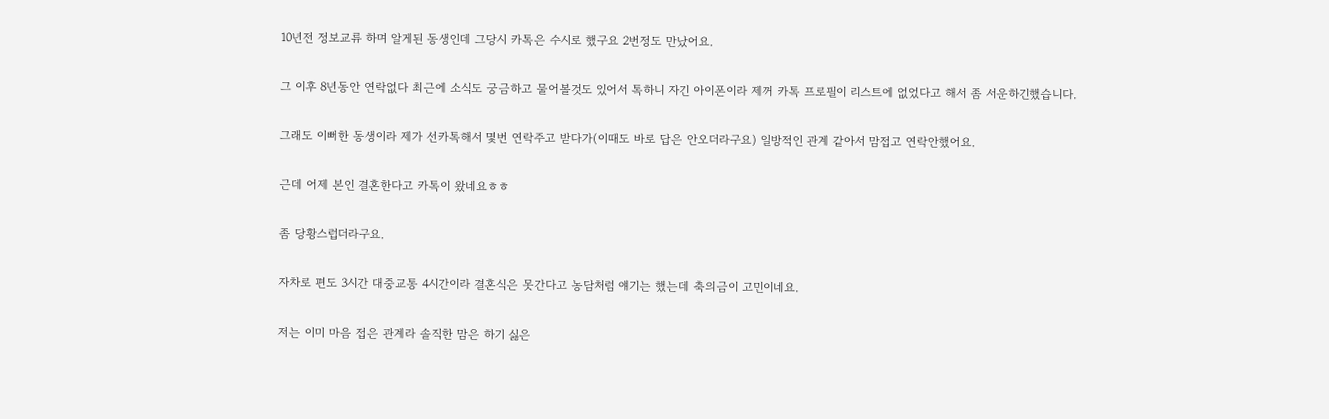10년전 정보교류 하며 알게된 동생인데 그당시 카톡은 수시로 했구요 2번정도 만났어요.

그 이후 8년동안 연락없다 최근에 소식도 궁금하고 물어볼것도 있어서 톡하니 자긴 아이폰이라 제꺼 카톡 프로필이 리스트에 없었다고 해서 좀 서운하긴했습니다.

그래도 이뻐한 동생이라 제가 선카톡해서 몇번 연락주고 받다가(이때도 바로 답은 안오더라구요) 일방적인 관계 같아서 맘접고 연락안했어요.

근데 어제 본인 결혼한다고 카톡이 왔네요ㅎㅎ

좀 당황스럽더라구요.

자차로 편도 3시간 대중교통 4시간이라 결혼식은 못간다고 농담처럼 얘기는 했는데 축의금이 고민이네요.

저는 이미 마음 접은 관계라 솔직한 맘은 하기 싫은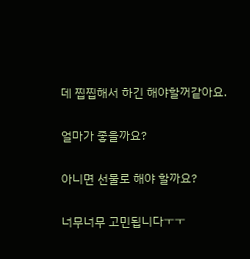데 찝찝해서 하긴 해야할꺼같아요.

얼마가 좋을까요?

아니면 선물로 해야 할까요?

너무너무 고민됩니다ㅜㅜ